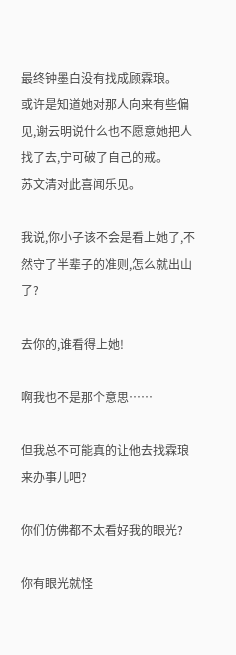最终钟墨白没有找成顾霖琅。
或许是知道她对那人向来有些偏见,谢云明说什么也不愿意她把人找了去,宁可破了自己的戒。
苏文清对此喜闻乐见。

我说,你小子该不会是看上她了,不然守了半辈子的准则,怎么就出山了?

去你的,谁看得上她!

啊我也不是那个意思……

但我总不可能真的让他去找霖琅来办事儿吧?

你们仿佛都不太看好我的眼光?

你有眼光就怪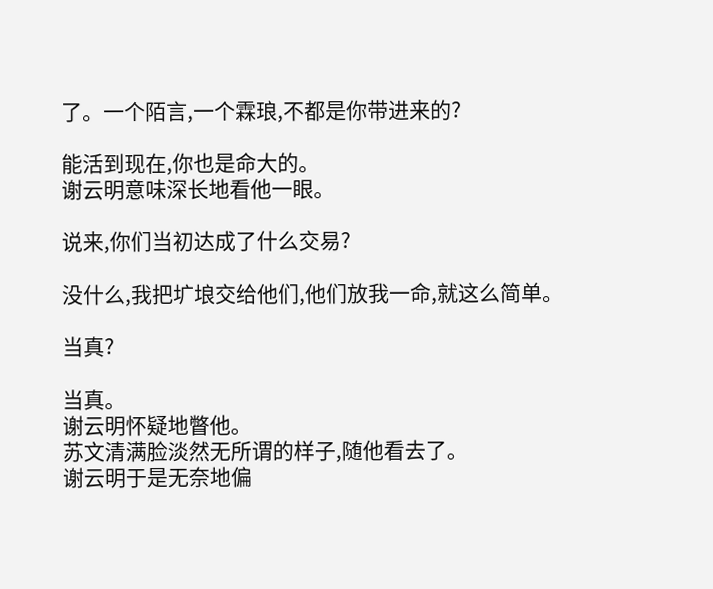了。一个陌言,一个霖琅,不都是你带进来的?

能活到现在,你也是命大的。
谢云明意味深长地看他一眼。

说来,你们当初达成了什么交易?

没什么,我把圹埌交给他们,他们放我一命,就这么简单。

当真?

当真。
谢云明怀疑地瞥他。
苏文清满脸淡然无所谓的样子,随他看去了。
谢云明于是无奈地偏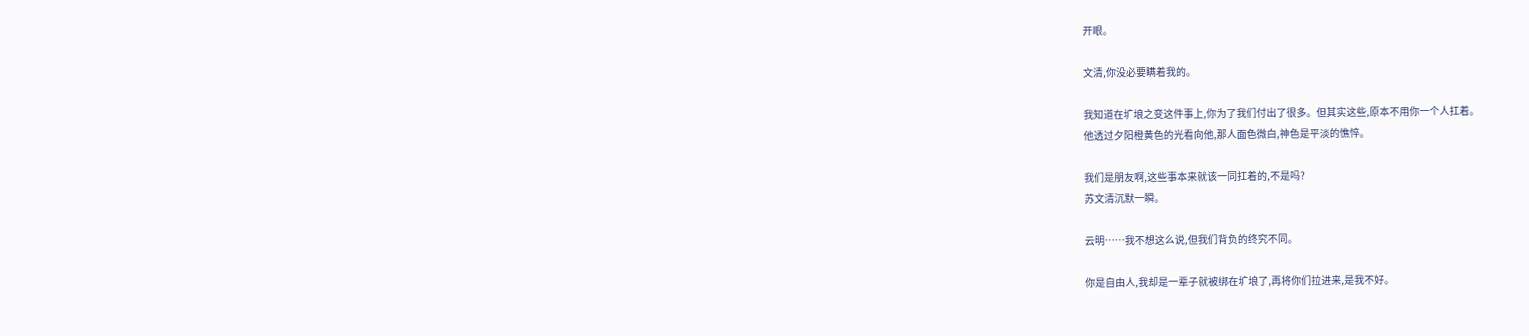开眼。

文清,你没必要瞒着我的。

我知道在圹埌之变这件事上,你为了我们付出了很多。但其实这些,原本不用你一个人扛着。
他透过夕阳橙黄色的光看向他,那人面色微白,神色是平淡的憔悴。

我们是朋友啊,这些事本来就该一同扛着的,不是吗?
苏文清沉默一瞬。

云明……我不想这么说,但我们背负的终究不同。

你是自由人,我却是一辈子就被绑在圹埌了,再将你们拉进来,是我不好。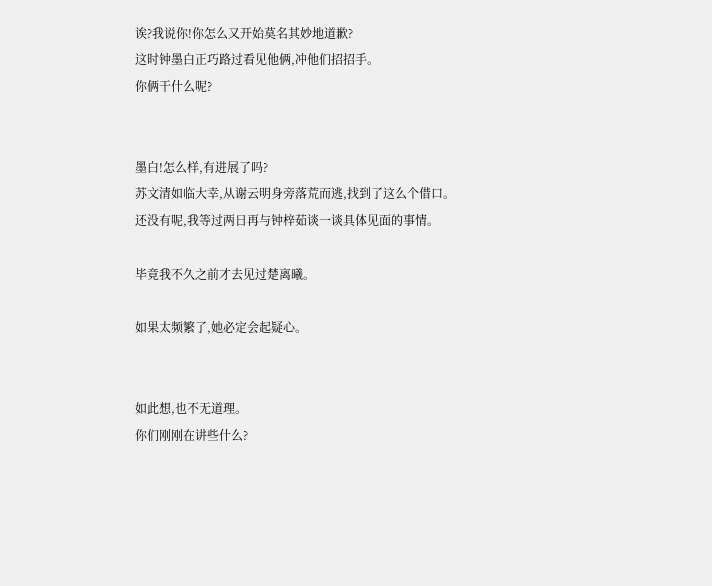诶?我说你!你怎么又开始莫名其妙地道歉?
这时钟墨白正巧路过看见他俩,冲他们招招手。
你俩干什么呢?


墨白!怎么样,有进展了吗?
苏文清如临大幸,从谢云明身旁落荒而逃,找到了这么个借口。
还没有呢,我等过两日再与钟梓茹谈一谈具体见面的事情。

毕竟我不久之前才去见过楚离曦。

如果太频繁了,她必定会起疑心。


如此想,也不无道理。
你们刚刚在讲些什么?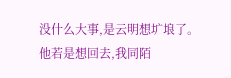没什么大事,是云明想圹埌了。
他若是想回去,我同陌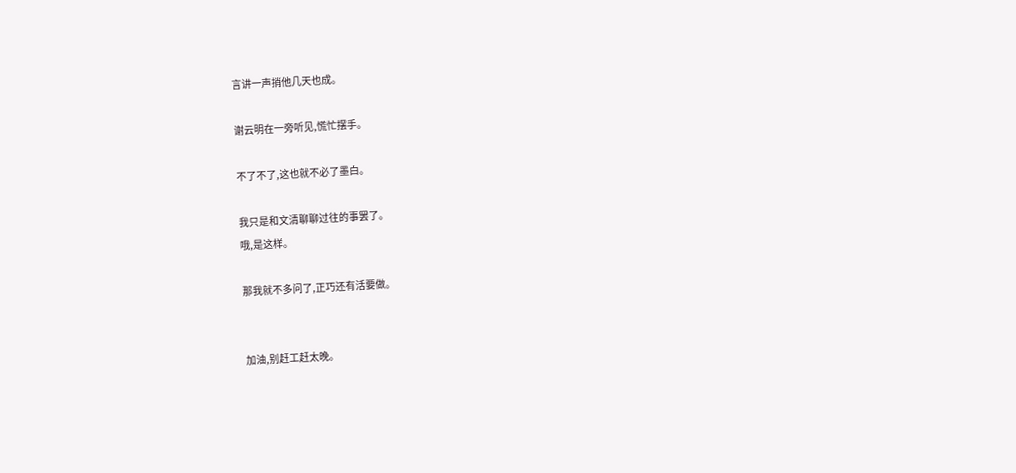言讲一声捎他几天也成。

谢云明在一旁听见,慌忙摆手。

不了不了,这也就不必了墨白。

我只是和文清聊聊过往的事罢了。
哦,是这样。

那我就不多问了,正巧还有活要做。


加油,别赶工赶太晚。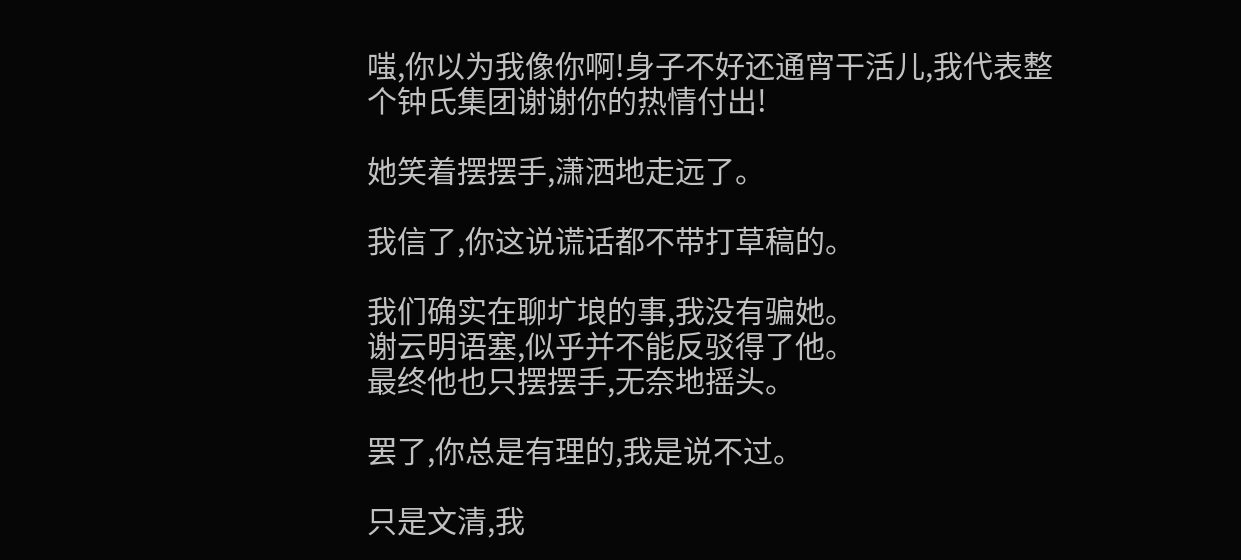嗤,你以为我像你啊!身子不好还通宵干活儿,我代表整个钟氏集团谢谢你的热情付出!

她笑着摆摆手,潇洒地走远了。

我信了,你这说谎话都不带打草稿的。

我们确实在聊圹埌的事,我没有骗她。
谢云明语塞,似乎并不能反驳得了他。
最终他也只摆摆手,无奈地摇头。

罢了,你总是有理的,我是说不过。

只是文清,我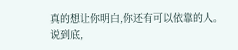真的想让你明白,你还有可以依靠的人。
说到底,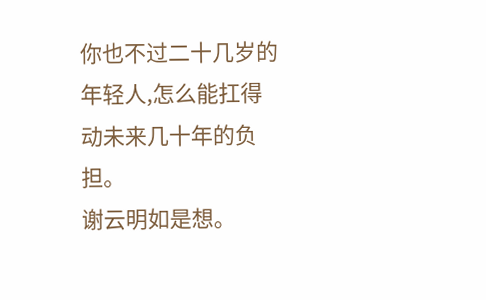你也不过二十几岁的年轻人,怎么能扛得动未来几十年的负担。
谢云明如是想。